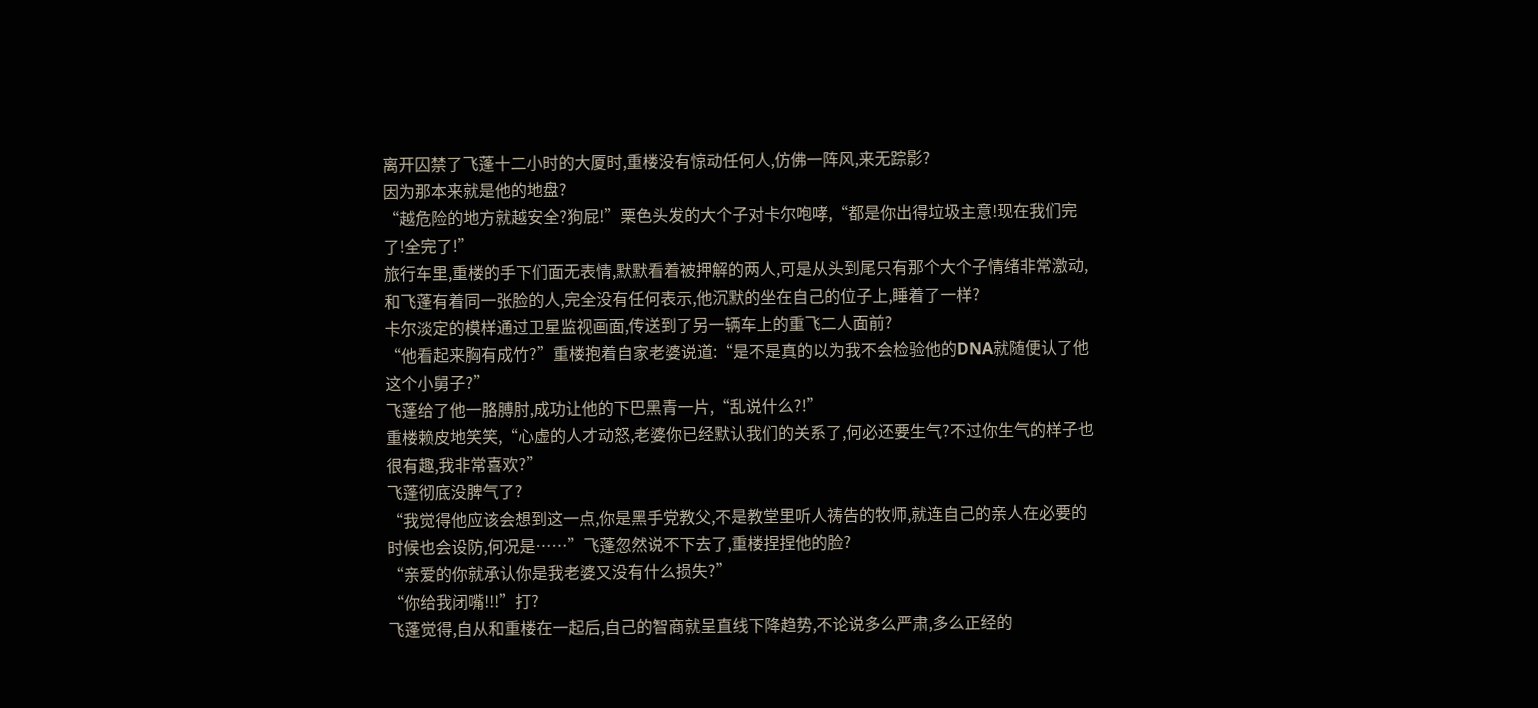离开囚禁了飞蓬十二小时的大厦时,重楼没有惊动任何人,仿佛一阵风,来无踪影?
因为那本来就是他的地盘?
“越危险的地方就越安全?狗屁!”栗色头发的大个子对卡尔咆哮,“都是你出得垃圾主意!现在我们完了!全完了!”
旅行车里,重楼的手下们面无表情,默默看着被押解的两人,可是从头到尾只有那个大个子情绪非常激动,和飞蓬有着同一张脸的人,完全没有任何表示,他沉默的坐在自己的位子上,睡着了一样?
卡尔淡定的模样通过卫星监视画面,传送到了另一辆车上的重飞二人面前?
“他看起来胸有成竹?”重楼抱着自家老婆说道:“是不是真的以为我不会检验他的DNA就随便认了他这个小舅子?”
飞蓬给了他一胳膊肘,成功让他的下巴黑青一片,“乱说什么?!”
重楼赖皮地笑笑,“心虚的人才动怒,老婆你已经默认我们的关系了,何必还要生气?不过你生气的样子也很有趣,我非常喜欢?”
飞蓬彻底没脾气了?
“我觉得他应该会想到这一点,你是黑手党教父,不是教堂里听人祷告的牧师,就连自己的亲人在必要的时候也会设防,何况是……”飞蓬忽然说不下去了,重楼捏捏他的脸?
“亲爱的你就承认你是我老婆又没有什么损失?”
“你给我闭嘴!!!”打?
飞蓬觉得,自从和重楼在一起后,自己的智商就呈直线下降趋势,不论说多么严肃,多么正经的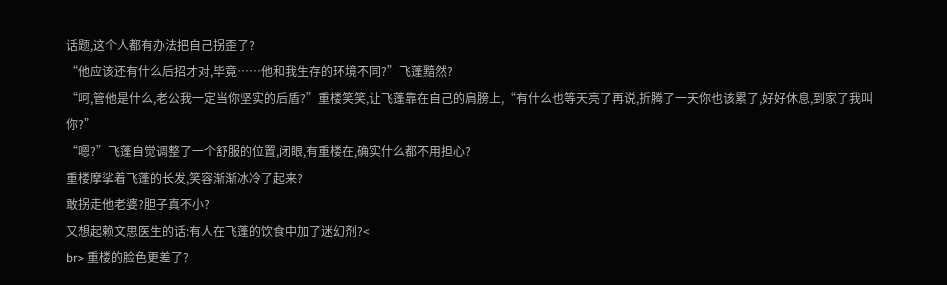话题,这个人都有办法把自己拐歪了?
“他应该还有什么后招才对,毕竟……他和我生存的环境不同?”飞蓬黯然?
“呵,管他是什么,老公我一定当你坚实的后盾?”重楼笑笑,让飞蓬靠在自己的肩膀上,“有什么也等天亮了再说,折腾了一天你也该累了,好好休息,到家了我叫你?”
“嗯?”飞蓬自觉调整了一个舒服的位置,闭眼,有重楼在,确实什么都不用担心?
重楼摩挲着飞蓬的长发,笑容渐渐冰冷了起来?
敢拐走他老婆?胆子真不小?
又想起赖文思医生的话:有人在飞蓬的饮食中加了迷幻剂?<
br> 重楼的脸色更差了?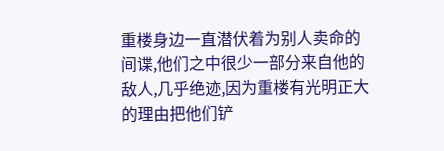重楼身边一直潜伏着为别人卖命的间谍,他们之中很少一部分来自他的敌人,几乎绝迹,因为重楼有光明正大的理由把他们铲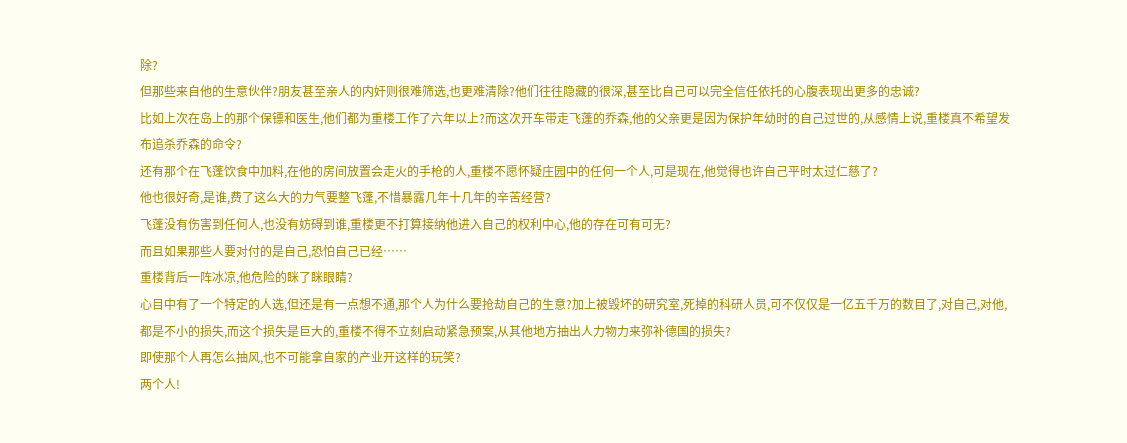除?
但那些来自他的生意伙伴?朋友甚至亲人的内奸则很难筛选,也更难清除?他们往往隐藏的很深,甚至比自己可以完全信任依托的心腹表现出更多的忠诚?
比如上次在岛上的那个保镖和医生,他们都为重楼工作了六年以上?而这次开车带走飞蓬的乔森,他的父亲更是因为保护年幼时的自己过世的,从感情上说,重楼真不希望发布追杀乔森的命令?
还有那个在飞蓬饮食中加料,在他的房间放置会走火的手枪的人,重楼不愿怀疑庄园中的任何一个人,可是现在,他觉得也许自己平时太过仁慈了?
他也很好奇,是谁,费了这么大的力气要整飞蓬,不惜暴露几年十几年的辛苦经营?
飞蓬没有伤害到任何人,也没有妨碍到谁,重楼更不打算接纳他进入自己的权利中心,他的存在可有可无?
而且如果那些人要对付的是自己,恐怕自己已经……
重楼背后一阵冰凉,他危险的眯了眯眼睛?
心目中有了一个特定的人选,但还是有一点想不通,那个人为什么要抢劫自己的生意?加上被毁坏的研究室,死掉的科研人员,可不仅仅是一亿五千万的数目了,对自己,对他,都是不小的损失,而这个损失是巨大的,重楼不得不立刻启动紧急预案,从其他地方抽出人力物力来弥补德国的损失?
即使那个人再怎么抽风,也不可能拿自家的产业开这样的玩笑?
两个人!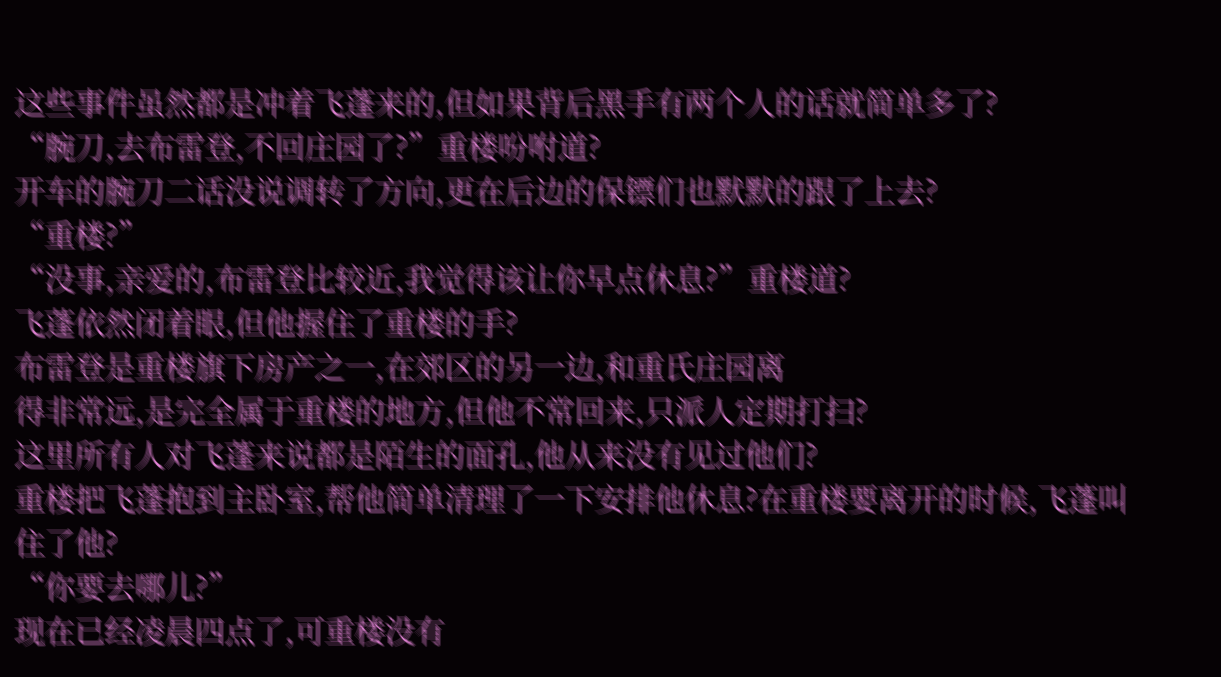这些事件虽然都是冲着飞蓬来的,但如果背后黑手有两个人的话就简单多了?
“腕刀,去布雷登,不回庄园了?”重楼吩咐道?
开车的腕刀二话没说调转了方向,更在后边的保镖们也默默的跟了上去?
“重楼?”
“没事,亲爱的,布雷登比较近,我觉得该让你早点休息?”重楼道?
飞蓬依然闭着眼,但他握住了重楼的手?
布雷登是重楼旗下房产之一,在郊区的另一边,和重氏庄园离
得非常远,是完全属于重楼的地方,但他不常回来,只派人定期打扫?
这里所有人对飞蓬来说都是陌生的面孔,他从来没有见过他们?
重楼把飞蓬抱到主卧室,帮他简单清理了一下安排他休息?在重楼要离开的时候,飞蓬叫住了他?
“你要去哪儿?”
现在已经凌晨四点了,可重楼没有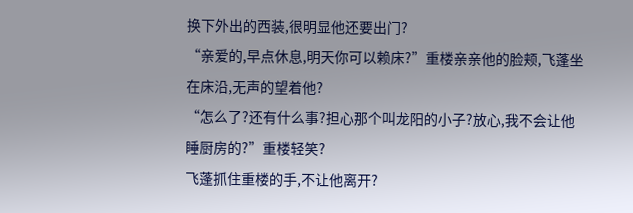换下外出的西装,很明显他还要出门?
“亲爱的,早点休息,明天你可以赖床?”重楼亲亲他的脸颊,飞蓬坐在床沿,无声的望着他?
“怎么了?还有什么事?担心那个叫龙阳的小子?放心,我不会让他睡厨房的?”重楼轻笑?
飞蓬抓住重楼的手,不让他离开?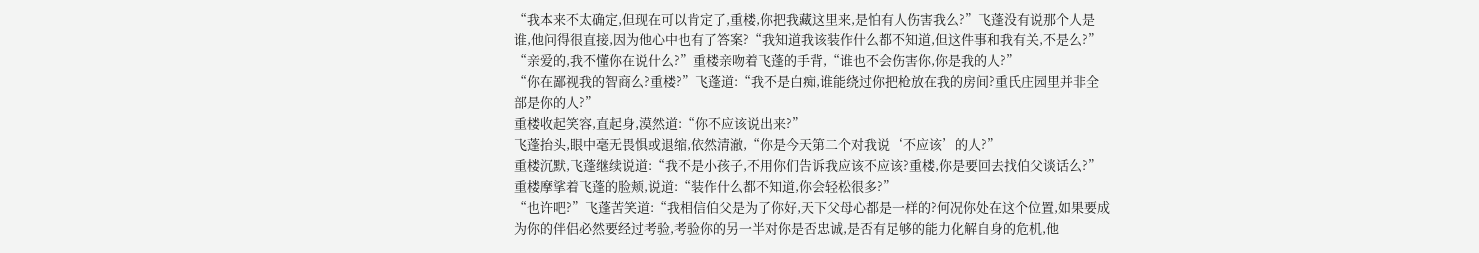“我本来不太确定,但现在可以肯定了,重楼,你把我藏这里来,是怕有人伤害我么?”飞蓬没有说那个人是谁,他问得很直接,因为他心中也有了答案?“我知道我该装作什么都不知道,但这件事和我有关,不是么?”
“亲爱的,我不懂你在说什么?”重楼亲吻着飞蓬的手背,“谁也不会伤害你,你是我的人?”
“你在鄙视我的智商么?重楼?”飞蓬道:“我不是白痴,谁能绕过你把枪放在我的房间?重氏庄园里并非全部是你的人?”
重楼收起笑容,直起身,漠然道:“你不应该说出来?”
飞蓬抬头,眼中毫无畏惧或退缩,依然清澈,“你是今天第二个对我说‘不应该’的人?”
重楼沉默,飞蓬继续说道:“我不是小孩子,不用你们告诉我应该不应该?重楼,你是要回去找伯父谈话么?”
重楼摩挲着飞蓬的脸颊,说道:“装作什么都不知道,你会轻松很多?”
“也许吧?”飞蓬苦笑道:“我相信伯父是为了你好,天下父母心都是一样的?何况你处在这个位置,如果要成为你的伴侣必然要经过考验,考验你的另一半对你是否忠诚,是否有足够的能力化解自身的危机,他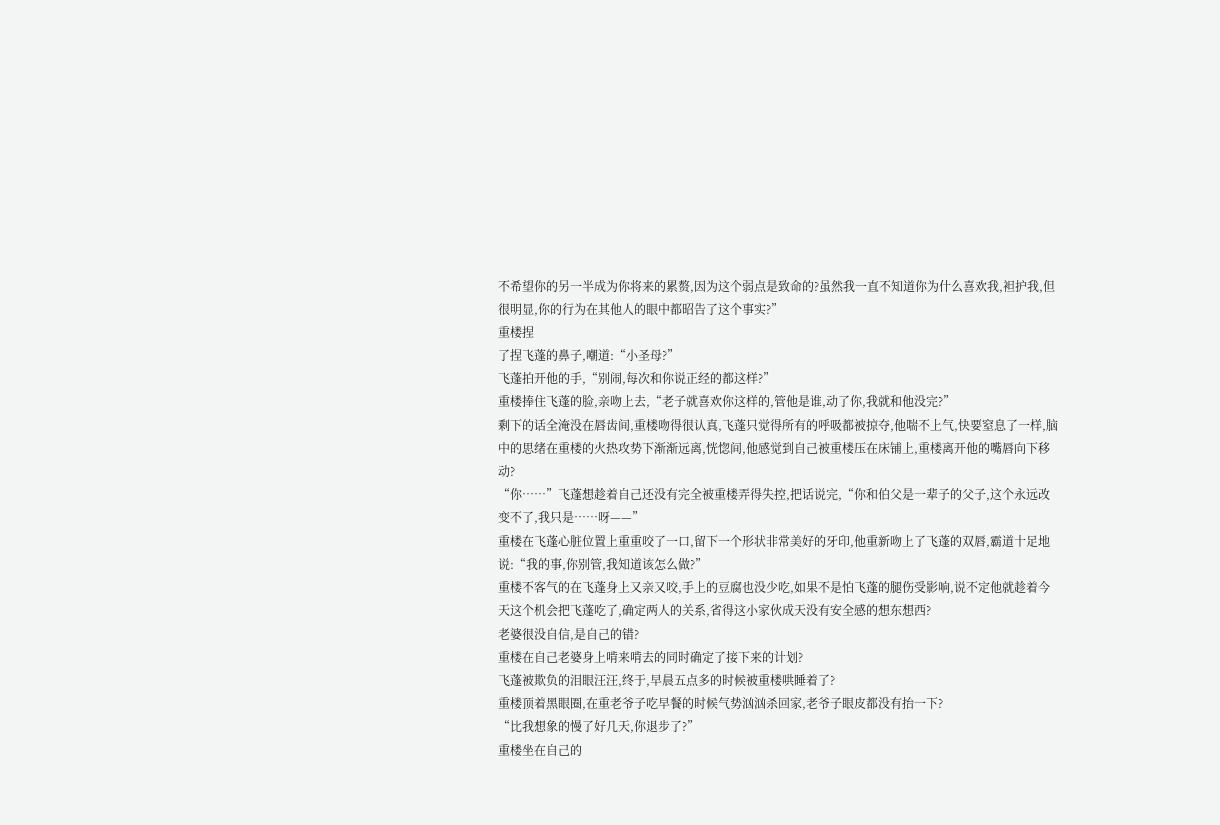不希望你的另一半成为你将来的累赘,因为这个弱点是致命的?虽然我一直不知道你为什么喜欢我,袒护我,但很明显,你的行为在其他人的眼中都昭告了这个事实?”
重楼捏
了捏飞蓬的鼻子,嘲道:“小圣母?”
飞蓬拍开他的手,“别闹,每次和你说正经的都这样?”
重楼捧住飞蓬的脸,亲吻上去,“老子就喜欢你这样的,管他是谁,动了你,我就和他没完?”
剩下的话全淹没在唇齿间,重楼吻得很认真,飞蓬只觉得所有的呼吸都被掠夺,他喘不上气,快要窒息了一样,脑中的思绪在重楼的火热攻势下渐渐远离,恍惚间,他感觉到自己被重楼压在床铺上,重楼离开他的嘴唇向下移动?
“你……”飞蓬想趁着自己还没有完全被重楼弄得失控,把话说完,“你和伯父是一辈子的父子,这个永远改变不了,我只是……呀——”
重楼在飞蓬心脏位置上重重咬了一口,留下一个形状非常美好的牙印,他重新吻上了飞蓬的双唇,霸道十足地说:“我的事,你别管,我知道该怎么做?”
重楼不客气的在飞蓬身上又亲又咬,手上的豆腐也没少吃,如果不是怕飞蓬的腿伤受影响,说不定他就趁着今天这个机会把飞蓬吃了,确定两人的关系,省得这小家伙成天没有安全感的想东想西?
老婆很没自信,是自己的错?
重楼在自己老婆身上啃来啃去的同时确定了接下来的计划?
飞蓬被欺负的泪眼汪汪,终于,早晨五点多的时候被重楼哄睡着了?
重楼顶着黑眼圈,在重老爷子吃早餐的时候气势汹汹杀回家,老爷子眼皮都没有抬一下?
“比我想象的慢了好几天,你退步了?”
重楼坐在自己的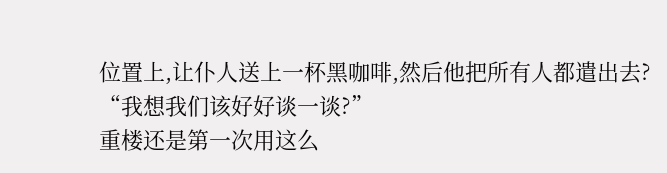位置上,让仆人送上一杯黑咖啡,然后他把所有人都遣出去?
“我想我们该好好谈一谈?”
重楼还是第一次用这么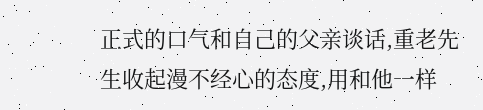正式的口气和自己的父亲谈话,重老先生收起漫不经心的态度,用和他一样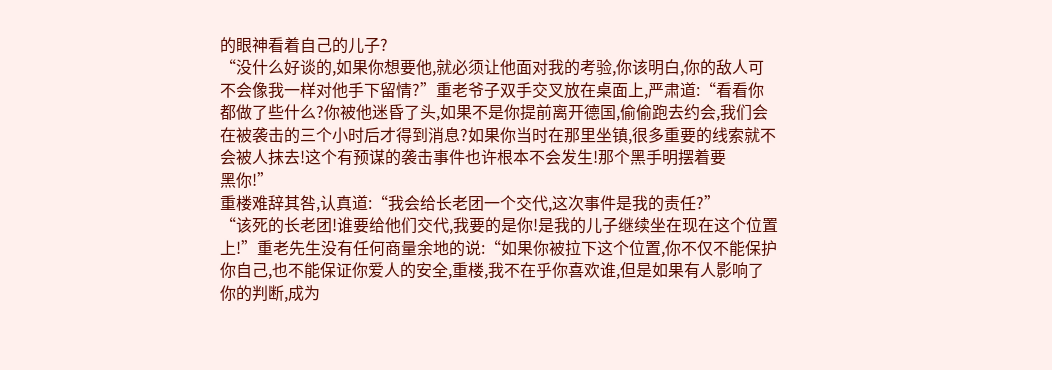的眼神看着自己的儿子?
“没什么好谈的,如果你想要他,就必须让他面对我的考验,你该明白,你的敌人可不会像我一样对他手下留情?”重老爷子双手交叉放在桌面上,严肃道:“看看你都做了些什么?你被他迷昏了头,如果不是你提前离开德国,偷偷跑去约会,我们会在被袭击的三个小时后才得到消息?如果你当时在那里坐镇,很多重要的线索就不会被人抹去!这个有预谋的袭击事件也许根本不会发生!那个黑手明摆着要
黑你!”
重楼难辞其咎,认真道:“我会给长老团一个交代,这次事件是我的责任?”
“该死的长老团!谁要给他们交代,我要的是你!是我的儿子继续坐在现在这个位置上!”重老先生没有任何商量余地的说:“如果你被拉下这个位置,你不仅不能保护你自己,也不能保证你爱人的安全,重楼,我不在乎你喜欢谁,但是如果有人影响了你的判断,成为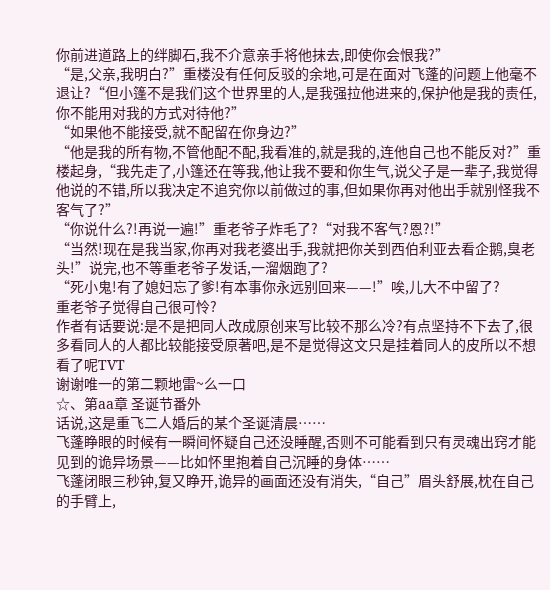你前进道路上的绊脚石,我不介意亲手将他抹去,即使你会恨我?”
“是,父亲,我明白?”重楼没有任何反驳的余地,可是在面对飞蓬的问题上他毫不退让?“但小篷不是我们这个世界里的人,是我强拉他进来的,保护他是我的责任,你不能用对我的方式对待他?”
“如果他不能接受,就不配留在你身边?”
“他是我的所有物,不管他配不配,我看准的,就是我的,连他自己也不能反对?”重楼起身,“我先走了,小篷还在等我,他让我不要和你生气,说父子是一辈子,我觉得他说的不错,所以我决定不追究你以前做过的事,但如果你再对他出手就别怪我不客气了?”
“你说什么?!再说一遍!”重老爷子炸毛了?“对我不客气?恩?!”
“当然!现在是我当家,你再对我老婆出手,我就把你关到西伯利亚去看企鹅,臭老头!”说完,也不等重老爷子发话,一溜烟跑了?
“死小鬼!有了媳妇忘了爹!有本事你永远别回来——!”唉,儿大不中留了?
重老爷子觉得自己很可怜?
作者有话要说:是不是把同人改成原创来写比较不那么冷?有点坚持不下去了,很多看同人的人都比较能接受原著吧,是不是觉得这文只是挂着同人的皮所以不想看了呢TVT
谢谢唯一的第二颗地雷~么一口
☆、第aa章 圣诞节番外
话说,这是重飞二人婚后的某个圣诞清晨……
飞蓬睁眼的时候有一瞬间怀疑自己还没睡醒,否则不可能看到只有灵魂出窍才能见到的诡异场景——比如怀里抱着自己沉睡的身体……
飞蓬闭眼三秒钟,复又睁开,诡异的画面还没有消失,“自己”眉头舒展,枕在自己的手臂上,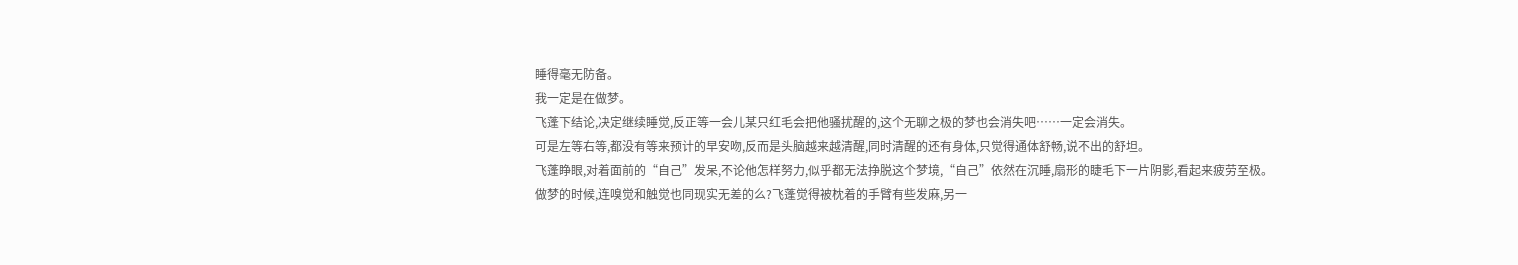睡得毫无防备。
我一定是在做梦。
飞蓬下结论,决定继续睡觉,反正等一会儿某只红毛会把他骚扰醒的,这个无聊之极的梦也会消失吧……一定会消失。
可是左等右等,都没有等来预计的早安吻,反而是头脑越来越清醒,同时清醒的还有身体,只觉得通体舒畅,说不出的舒坦。
飞蓬睁眼,对着面前的“自己”发呆,不论他怎样努力,似乎都无法挣脱这个梦境,“自己”依然在沉睡,扇形的睫毛下一片阴影,看起来疲劳至极。
做梦的时候,连嗅觉和触觉也同现实无差的么?飞蓬觉得被枕着的手臂有些发麻,另一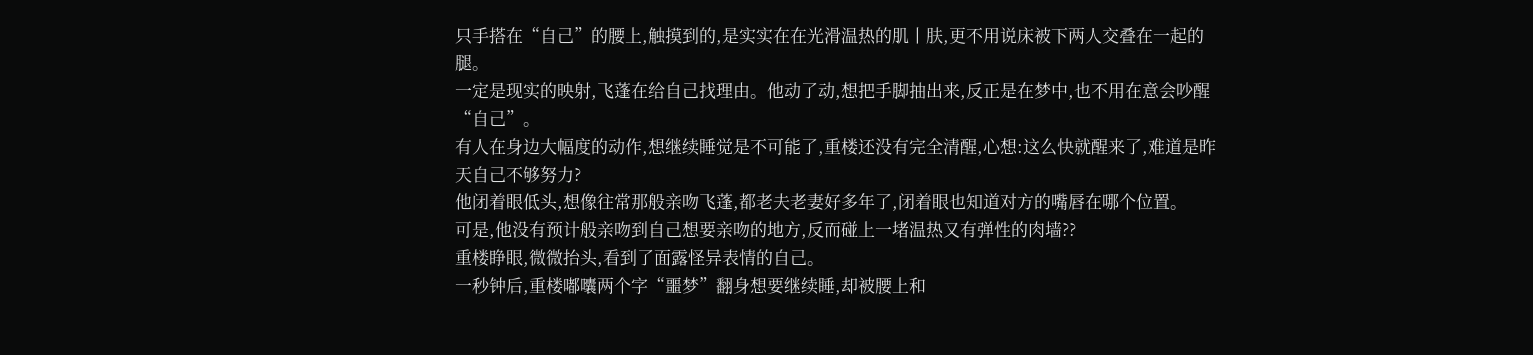只手搭在“自己”的腰上,触摸到的,是实实在在光滑温热的肌丨肤,更不用说床被下两人交叠在一起的腿。
一定是现实的映射,飞蓬在给自己找理由。他动了动,想把手脚抽出来,反正是在梦中,也不用在意会吵醒“自己”。
有人在身边大幅度的动作,想继续睡觉是不可能了,重楼还没有完全清醒,心想:这么快就醒来了,难道是昨天自己不够努力?
他闭着眼低头,想像往常那般亲吻飞蓬,都老夫老妻好多年了,闭着眼也知道对方的嘴唇在哪个位置。
可是,他没有预计般亲吻到自己想要亲吻的地方,反而碰上一堵温热又有弹性的肉墙??
重楼睁眼,微微抬头,看到了面露怪异表情的自己。
一秒钟后,重楼嘟囔两个字“噩梦”翻身想要继续睡,却被腰上和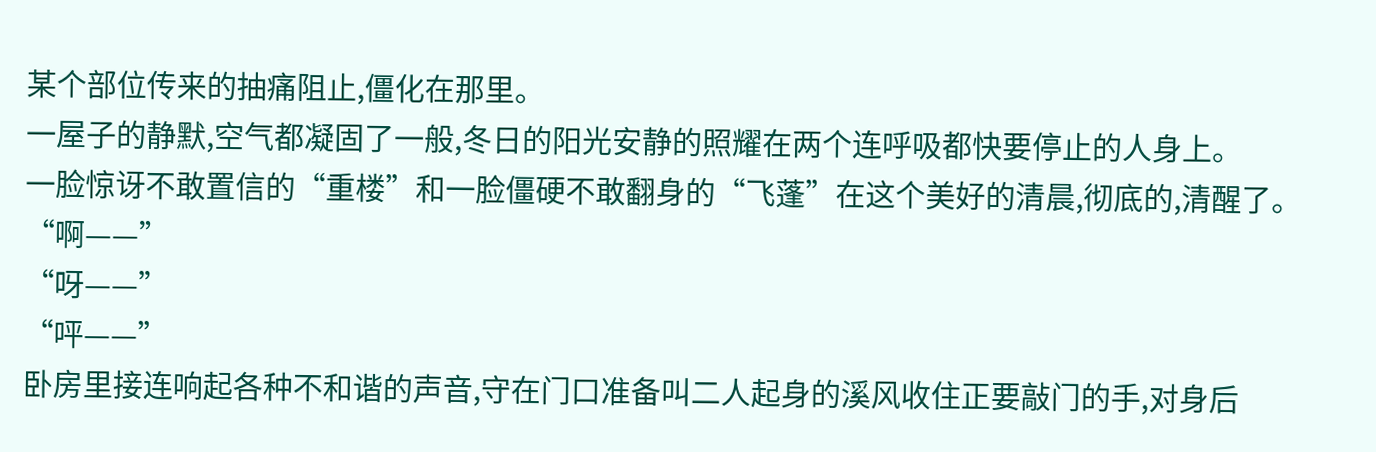某个部位传来的抽痛阻止,僵化在那里。
一屋子的静默,空气都凝固了一般,冬日的阳光安静的照耀在两个连呼吸都快要停止的人身上。
一脸惊讶不敢置信的“重楼”和一脸僵硬不敢翻身的“飞蓬”在这个美好的清晨,彻底的,清醒了。
“啊——”
“呀——”
“呯——”
卧房里接连响起各种不和谐的声音,守在门口准备叫二人起身的溪风收住正要敲门的手,对身后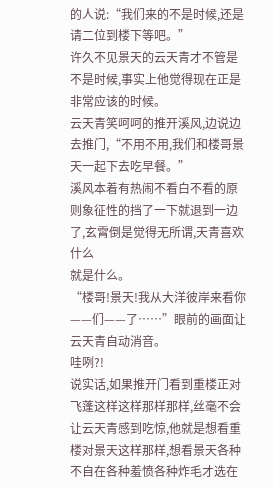的人说:“我们来的不是时候,还是请二位到楼下等吧。”
许久不见景天的云天青才不管是不是时候,事实上他觉得现在正是非常应该的时候。
云天青笑呵呵的推开溪风,边说边去推门,“不用不用,我们和楼哥景天一起下去吃早餐。”
溪风本着有热闹不看白不看的原则象征性的挡了一下就退到一边了,玄霄倒是觉得无所谓,天青喜欢什么
就是什么。
“楼哥!景天!我从大洋彼岸来看你——们——了……”眼前的画面让云天青自动消音。
哇咧?!
说实话,如果推开门看到重楼正对飞蓬这样这样那样那样,丝毫不会让云天青感到吃惊,他就是想看重楼对景天这样那样,想看景天各种不自在各种羞愤各种炸毛才选在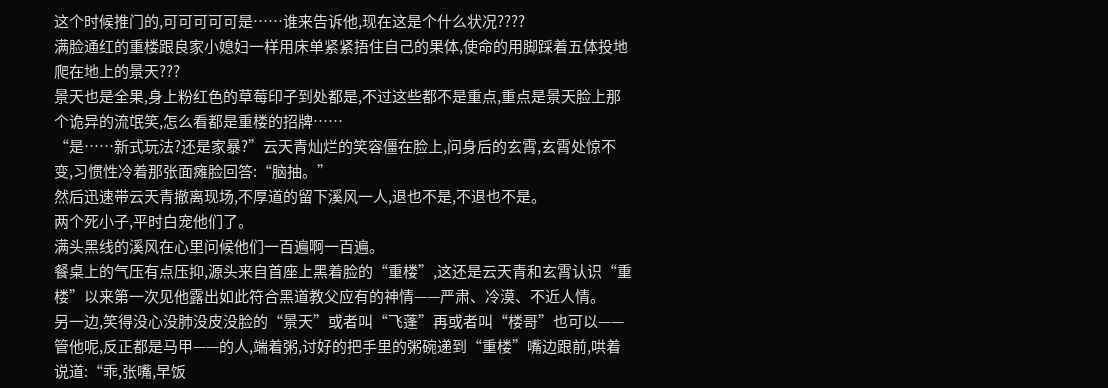这个时候推门的,可可可可可是……谁来告诉他,现在这是个什么状况????
满脸通红的重楼跟良家小媳妇一样用床单紧紧捂住自己的果体,使命的用脚踩着五体投地爬在地上的景天???
景天也是全果,身上粉红色的草莓印子到处都是,不过这些都不是重点,重点是景天脸上那个诡异的流氓笑,怎么看都是重楼的招牌……
“是……新式玩法?还是家暴?”云天青灿烂的笑容僵在脸上,问身后的玄霄,玄霄处惊不变,习惯性冷着那张面瘫脸回答:“脑抽。”
然后迅速带云天青撤离现场,不厚道的留下溪风一人,退也不是,不退也不是。
两个死小子,平时白宠他们了。
满头黑线的溪风在心里问候他们一百遍啊一百遍。
餐桌上的气压有点压抑,源头来自首座上黑着脸的“重楼”,这还是云天青和玄霄认识“重楼”以来第一次见他露出如此符合黑道教父应有的神情——严肃、冷漠、不近人情。
另一边,笑得没心没肺没皮没脸的“景天”或者叫“飞蓬”再或者叫“楼哥”也可以——管他呢,反正都是马甲——的人,端着粥,讨好的把手里的粥碗递到“重楼”嘴边跟前,哄着说道:“乖,张嘴,早饭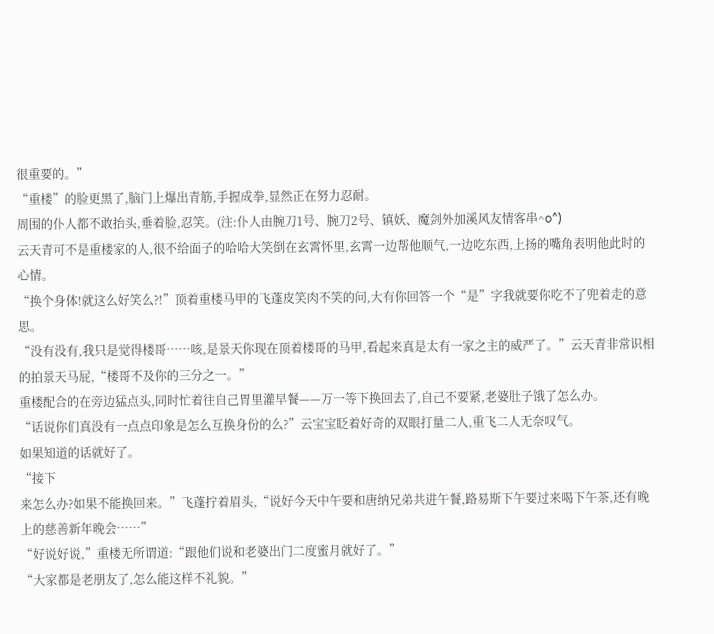很重要的。”
“重楼”的脸更黑了,脑门上爆出青筋,手握成拳,显然正在努力忍耐。
周围的仆人都不敢抬头,垂着脸,忍笑。(注:仆人由腕刀1号、腕刀2号、镇妖、魔剑外加溪风友情客串^o^)
云天青可不是重楼家的人,很不给面子的哈哈大笑倒在玄霄怀里,玄霄一边帮他顺气,一边吃东西,上扬的嘴角表明他此时的心情。
“换个身体!就这么好笑么?!”顶着重楼马甲的飞蓬皮笑肉不笑的问,大有你回答一个“是”字我就要你吃不了兜着走的意思。
“没有没有,我只是觉得楼哥……咳,是景天你现在顶着楼哥的马甲,看起来真是太有一家之主的威严了。”云天青非常识相的拍景天马屁,“楼哥不及你的三分之一。”
重楼配合的在旁边猛点头,同时忙着往自己胃里灌早餐——万一等下换回去了,自己不要紧,老婆肚子饿了怎么办。
“话说你们真没有一点点印象是怎么互换身份的么?”云宝宝眨着好奇的双眼打量二人,重飞二人无奈叹气。
如果知道的话就好了。
“接下
来怎么办?如果不能换回来。”飞蓬拧着眉头,“说好今天中午要和唐纳兄弟共进午餐,路易斯下午要过来喝下午茶,还有晚上的慈善新年晚会……”
“好说好说,”重楼无所谓道:“跟他们说和老婆出门二度蜜月就好了。”
“大家都是老朋友了,怎么能这样不礼貌。”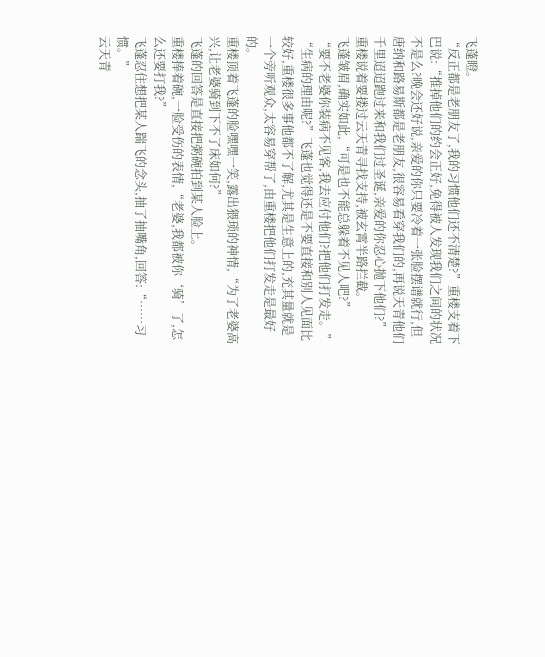飞蓬瞪。
“反正都是老朋友了,我的习惯他们还不清楚?”重楼支着下巴说:“推掉他们的约会正好,免得被人发现我们之间的状况不是么?晚会还好说,亲爱的你只要冷着一张脸摆谱就行,但唐纳和路易斯都是老朋友,很容易看穿我们的,再说天青他们千里迢迢跑过来和我们过圣诞,亲爱的你忍心抛下他们?”
重楼说着要搂过云天青寻找支持,被玄霄半路拦截。
飞蓬皱眉,确实如此,“可是也不能总躲着不见人吧?”
“要不老婆你装病不见客,我去应付他们?把他们打发走。”
“生病的理由呢?”飞蓬也觉得还是不要直接和别人见面比较好,重楼很多事他都不了解,尤其是生意上的,充其量就是一个旁听观众,太容易穿帮了,由重楼把他们打发走是最好的。
重楼顶着飞蓬的脸嘿嘿一笑,露出猥琐的神情,“为了老婆高兴,让老婆骑到下不了床如何?”
飞蓬的回答是直接把粥碗拍到某人脸上。
重楼捧着碗,一脸受伤的表情,“老婆,我都被你‘骑’了,怎么还要打我?”
飞蓬忍住想把某人踹飞的念头,抽了抽嘴角,回答:“……习惯。”
云天青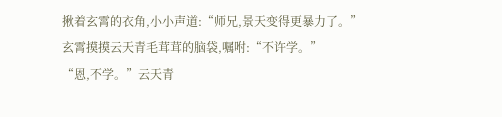揪着玄霄的衣角,小小声道:“师兄,景天变得更暴力了。”
玄霄摸摸云天青毛茸茸的脑袋,嘱咐:“不许学。”
“恩,不学。”云天青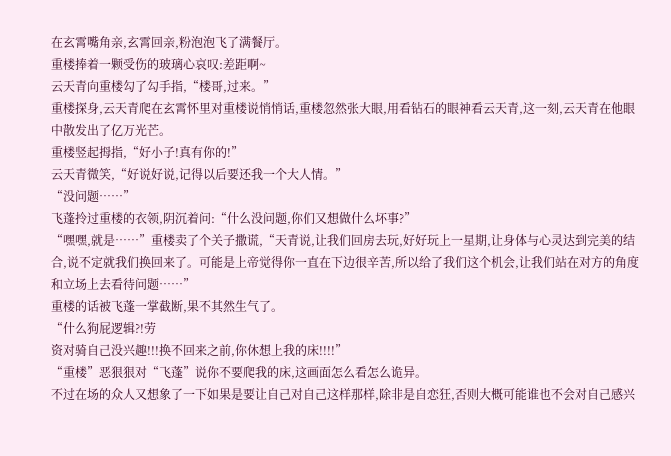在玄霄嘴角亲,玄霄回亲,粉泡泡飞了满餐厅。
重楼捧着一颗受伤的玻璃心哀叹:差距啊~
云天青向重楼勾了勾手指,“楼哥,过来。”
重楼探身,云天青爬在玄霄怀里对重楼说悄悄话,重楼忽然张大眼,用看钻石的眼神看云天青,这一刻,云天青在他眼中散发出了亿万光芒。
重楼竖起拇指,“好小子!真有你的!”
云天青微笑,“好说好说,记得以后要还我一个大人情。”
“没问题……”
飞蓬拎过重楼的衣领,阴沉着问:“什么没问题,你们又想做什么坏事?”
“嘿嘿,就是……”重楼卖了个关子撒谎,“天青说,让我们回房去玩,好好玩上一星期,让身体与心灵达到完美的结合,说不定就我们换回来了。可能是上帝觉得你一直在下边很辛苦,所以给了我们这个机会,让我们站在对方的角度和立场上去看待问题……”
重楼的话被飞蓬一掌截断,果不其然生气了。
“什么狗屁逻辑?!劳
资对骑自己没兴趣!!!换不回来之前,你休想上我的床!!!!”
“重楼”恶狠狠对“飞蓬”说你不要爬我的床,这画面怎么看怎么诡异。
不过在场的众人又想象了一下如果是要让自己对自己这样那样,除非是自恋狂,否则大概可能谁也不会对自己感兴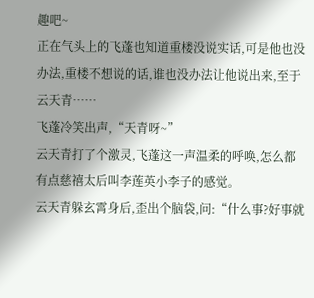趣吧~
正在气头上的飞蓬也知道重楼没说实话,可是他也没办法,重楼不想说的话,谁也没办法让他说出来,至于云天青……
飞蓬冷笑出声,“天青呀~”
云天青打了个激灵,飞蓬这一声温柔的呼唤,怎么都有点慈禧太后叫李莲英小李子的感觉。
云天青躲玄霄身后,歪出个脑袋,问:“什么事?好事就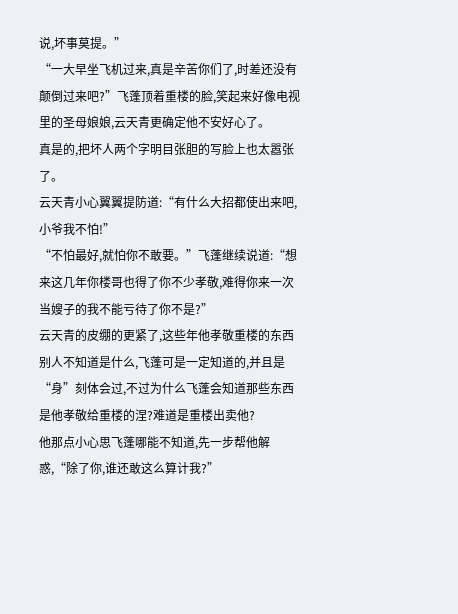说,坏事莫提。”
“一大早坐飞机过来,真是辛苦你们了,时差还没有颠倒过来吧?”飞蓬顶着重楼的脸,笑起来好像电视里的圣母娘娘,云天青更确定他不安好心了。
真是的,把坏人两个字明目张胆的写脸上也太嚣张了。
云天青小心翼翼提防道:“有什么大招都使出来吧,小爷我不怕!”
“不怕最好,就怕你不敢要。”飞蓬继续说道:“想来这几年你楼哥也得了你不少孝敬,难得你来一次当嫂子的我不能亏待了你不是?”
云天青的皮绷的更紧了,这些年他孝敬重楼的东西别人不知道是什么,飞蓬可是一定知道的,并且是“身”刻体会过,不过为什么飞蓬会知道那些东西是他孝敬给重楼的涅?难道是重楼出卖他?
他那点小心思飞蓬哪能不知道,先一步帮他解惑,“除了你,谁还敢这么算计我?”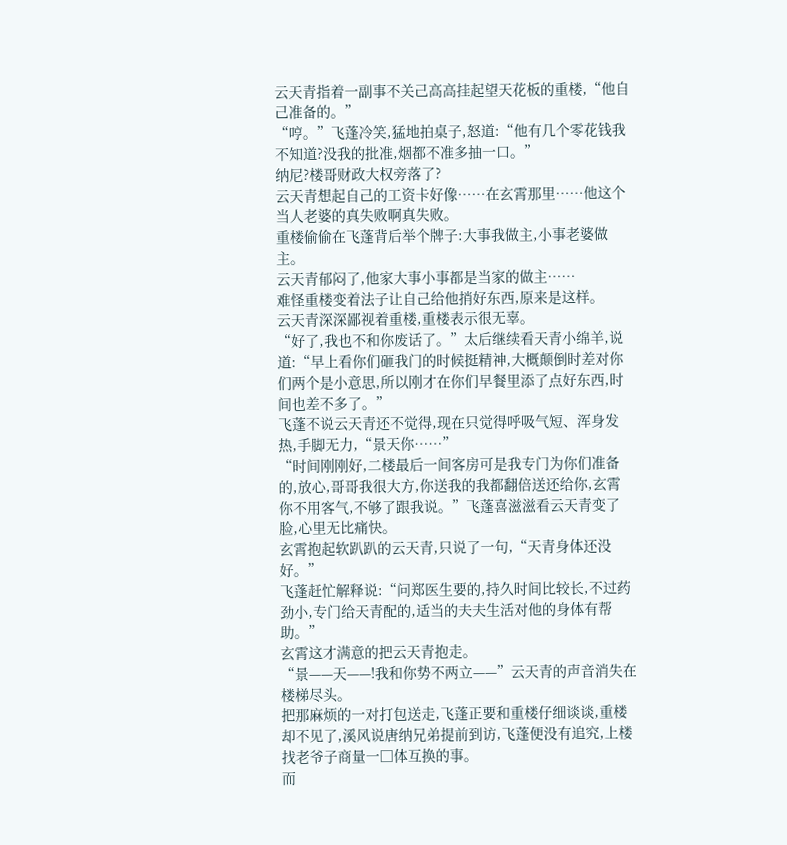云天青指着一副事不关己高高挂起望天花板的重楼,“他自己准备的。”
“哼。”飞蓬冷笑,猛地拍桌子,怒道:“他有几个零花钱我不知道?没我的批准,烟都不准多抽一口。”
纳尼?楼哥财政大权旁落了?
云天青想起自己的工资卡好像……在玄霄那里……他这个当人老婆的真失败啊真失败。
重楼偷偷在飞蓬背后举个牌子:大事我做主,小事老婆做主。
云天青郁闷了,他家大事小事都是当家的做主……
难怪重楼变着法子让自己给他捎好东西,原来是这样。
云天青深深鄙视着重楼,重楼表示很无辜。
“好了,我也不和你废话了。”太后继续看天青小绵羊,说道:“早上看你们砸我门的时候挺精神,大概颠倒时差对你们两个是小意思,所以刚才在你们早餐里添了点好东西,时间也差不多了。”
飞蓬不说云天青还不觉得,现在只觉得呼吸气短、浑身发热,手脚无力,“景天你……”
“时间刚刚好,二楼最后一间客房可是我专门为你们准备的,放心,哥哥我很大方,你送我的我都翻倍送还给你,玄霄
你不用客气,不够了跟我说。”飞蓬喜滋滋看云天青变了脸,心里无比痛快。
玄霄抱起软趴趴的云天青,只说了一句,“天青身体还没好。”
飞蓬赶忙解释说:“问郑医生要的,持久时间比较长,不过药劲小,专门给天青配的,适当的夫夫生活对他的身体有帮助。”
玄霄这才满意的把云天青抱走。
“景——天——!我和你势不两立——”云天青的声音消失在楼梯尽头。
把那麻烦的一对打包送走,飞蓬正要和重楼仔细谈谈,重楼却不见了,溪风说唐纳兄弟提前到访,飞蓬便没有追究,上楼找老爷子商量一□体互换的事。
而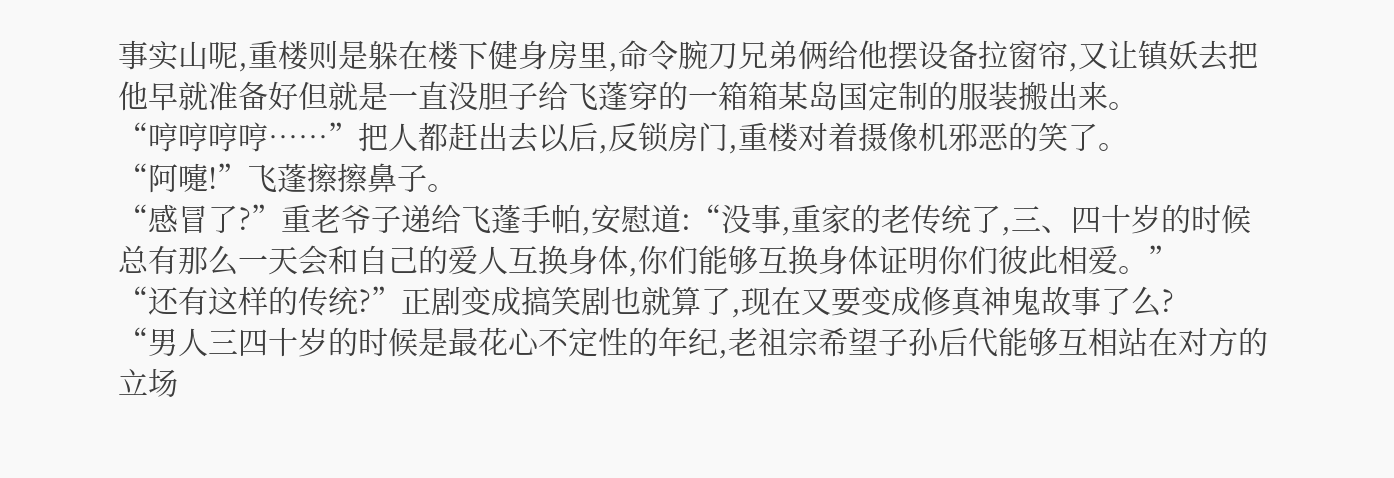事实山呢,重楼则是躲在楼下健身房里,命令腕刀兄弟俩给他摆设备拉窗帘,又让镇妖去把他早就准备好但就是一直没胆子给飞蓬穿的一箱箱某岛国定制的服装搬出来。
“哼哼哼哼……”把人都赶出去以后,反锁房门,重楼对着摄像机邪恶的笑了。
“阿嚏!”飞蓬擦擦鼻子。
“感冒了?”重老爷子递给飞蓬手帕,安慰道:“没事,重家的老传统了,三、四十岁的时候总有那么一天会和自己的爱人互换身体,你们能够互换身体证明你们彼此相爱。”
“还有这样的传统?”正剧变成搞笑剧也就算了,现在又要变成修真神鬼故事了么?
“男人三四十岁的时候是最花心不定性的年纪,老祖宗希望子孙后代能够互相站在对方的立场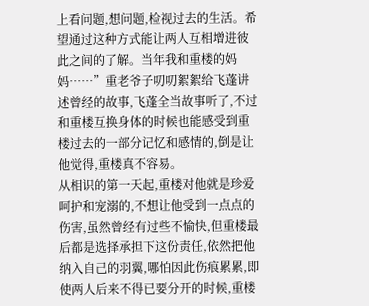上看问题,想问题,检视过去的生活。希望通过这种方式能让两人互相增进彼此之间的了解。当年我和重楼的妈妈……”重老爷子叨叨絮絮给飞蓬讲述曾经的故事,飞蓬全当故事听了,不过和重楼互换身体的时候也能感受到重楼过去的一部分记忆和感情的,倒是让他觉得,重楼真不容易。
从相识的第一天起,重楼对他就是珍爱呵护和宠溺的,不想让他受到一点点的伤害,虽然曾经有过些不愉快,但重楼最后都是选择承担下这份责任,依然把他纳入自己的羽翼,哪怕因此伤痕累累,即使两人后来不得已要分开的时候,重楼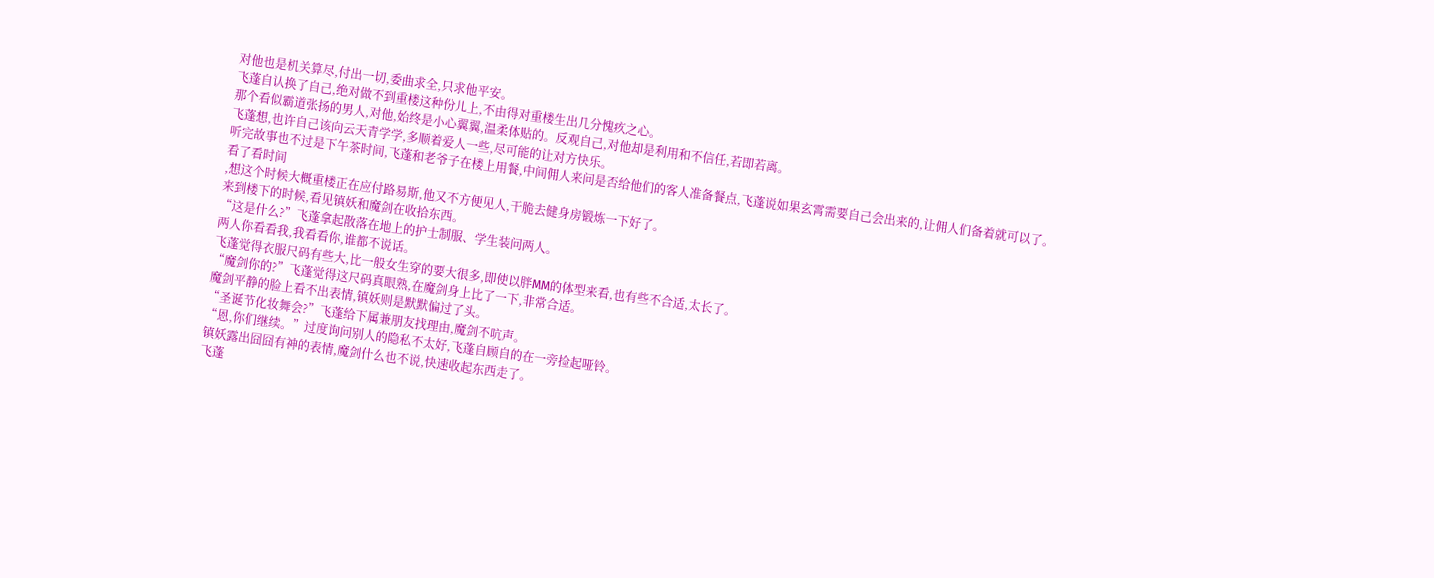对他也是机关算尽,付出一切,委曲求全,只求他平安。
飞蓬自认换了自己,绝对做不到重楼这种份儿上,不由得对重楼生出几分愧疚之心。
那个看似霸道张扬的男人,对他,始终是小心翼翼,温柔体贴的。反观自己,对他却是利用和不信任,若即若离。
飞蓬想,也许自己该向云天青学学,多顺着爱人一些,尽可能的让对方快乐。
听完故事也不过是下午茶时间,飞蓬和老爷子在楼上用餐,中间佣人来问是否给他们的客人准备餐点,飞蓬说如果玄霄需要自己会出来的,让佣人们备着就可以了。
看了看时间
,想这个时候大概重楼正在应付路易斯,他又不方便见人,干脆去健身房锻炼一下好了。
来到楼下的时候,看见镇妖和魔剑在收拾东西。
“这是什么?”飞蓬拿起散落在地上的护士制服、学生装问两人。
两人你看看我,我看看你,谁都不说话。
飞蓬觉得衣服尺码有些大,比一般女生穿的要大很多,即使以胖MM的体型来看,也有些不合适,太长了。
“魔剑你的?”飞蓬觉得这尺码真眼熟,在魔剑身上比了一下,非常合适。
魔剑平静的脸上看不出表情,镇妖则是默默偏过了头。
“圣诞节化妆舞会?”飞蓬给下属兼朋友找理由,魔剑不吭声。
“恩,你们继续。”过度询问别人的隐私不太好,飞蓬自顾自的在一旁捡起哑铃。
镇妖露出囧囧有神的表情,魔剑什么也不说,快速收起东西走了。
飞蓬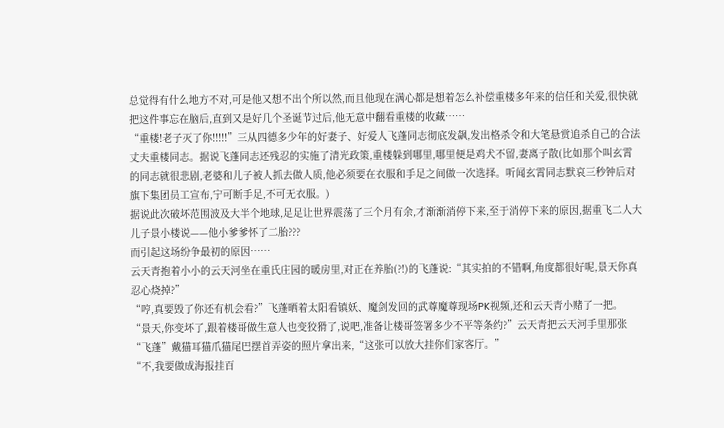总觉得有什么地方不对,可是他又想不出个所以然,而且他现在满心都是想着怎么补偿重楼多年来的信任和关爱,很快就把这件事忘在脑后,直到又是好几个圣诞节过后,他无意中翻看重楼的收藏……
“重楼!老子灭了你!!!!!”三从四德多少年的好妻子、好爱人飞蓬同志彻底发飙,发出格杀令和大笔悬赏追杀自己的合法丈夫重楼同志。据说飞蓬同志还残忍的实施了清光政策,重楼躲到哪里,哪里便是鸡犬不留,妻离子散(比如那个叫玄霄的同志就很悲剧,老婆和儿子被人抓去做人质,他必须要在衣服和手足之间做一次选择。听闻玄霄同志默哀三秒钟后对旗下集团员工宣布,宁可断手足,不可无衣服。)
据说此次破坏范围波及大半个地球,足足让世界震荡了三个月有余,才渐渐消停下来,至于消停下来的原因,据重飞二人大儿子景小楼说——他小爹爹怀了二胎???
而引起这场纷争最初的原因……
云天青抱着小小的云天河坐在重氏庄园的暖房里,对正在养胎(?!)的飞蓬说:“其实拍的不错啊,角度都很好呢,景天你真忍心烧掉?”
“哼,真要毁了你还有机会看?”飞蓬晒着太阳看镇妖、魔剑发回的武尊魔尊现场PK视频,还和云天青小赌了一把。
“景天,你变坏了,跟着楼哥做生意人也变狡猾了,说吧,准备让楼哥签署多少不平等条约?”云天青把云天河手里那张“飞蓬”戴猫耳猫爪猫尾巴摆首弄姿的照片拿出来,“这张可以放大挂你们家客厅。”
“不,我要做成海报挂百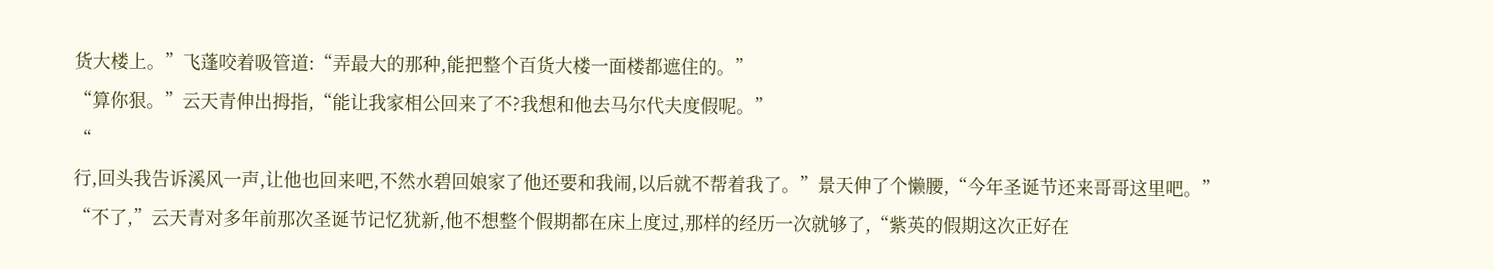货大楼上。”飞蓬咬着吸管道:“弄最大的那种,能把整个百货大楼一面楼都遮住的。”
“算你狠。”云天青伸出拇指,“能让我家相公回来了不?我想和他去马尔代夫度假呢。”
“
行,回头我告诉溪风一声,让他也回来吧,不然水碧回娘家了他还要和我闹,以后就不帮着我了。”景天伸了个懒腰,“今年圣诞节还来哥哥这里吧。”
“不了,”云天青对多年前那次圣诞节记忆犹新,他不想整个假期都在床上度过,那样的经历一次就够了,“紫英的假期这次正好在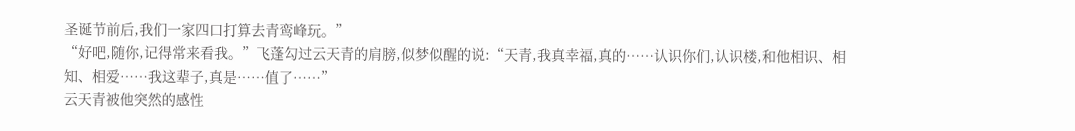圣诞节前后,我们一家四口打算去青鸾峰玩。”
“好吧,随你,记得常来看我。”飞蓬勾过云天青的肩膀,似梦似醒的说:“天青,我真幸福,真的……认识你们,认识楼,和他相识、相知、相爱……我这辈子,真是……值了……”
云天青被他突然的感性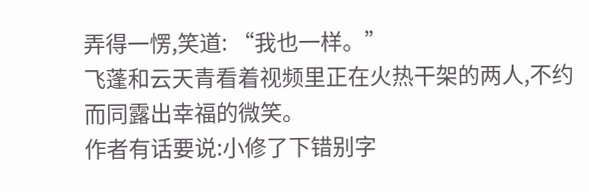弄得一愣,笑道: “我也一样。”
飞蓬和云天青看着视频里正在火热干架的两人,不约而同露出幸福的微笑。
作者有话要说:小修了下错别字